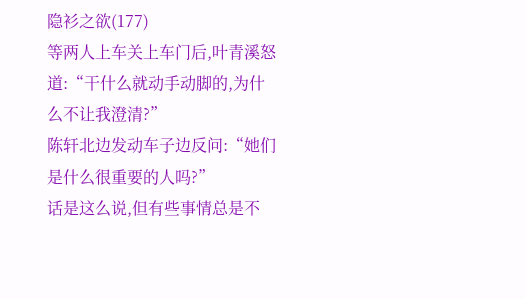隐衫之欲(177)
等两人上车关上车门后,叶青溪怒道:“干什么就动手动脚的,为什么不让我澄清?”
陈轩北边发动车子边反问:“她们是什么很重要的人吗?”
话是这么说,但有些事情总是不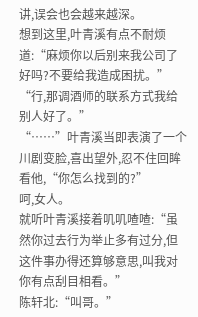讲,误会也会越来越深。
想到这里,叶青溪有点不耐烦道:“麻烦你以后别来我公司了好吗?不要给我造成困扰。”
“行,那调酒师的联系方式我给别人好了。”
“……”叶青溪当即表演了一个川剧变脸,喜出望外,忍不住回眸看他,“你怎么找到的?”
呵,女人。
就听叶青溪接着叽叽喳喳:“虽然你过去行为举止多有过分,但这件事办得还算够意思,叫我对你有点刮目相看。”
陈轩北:“叫哥。”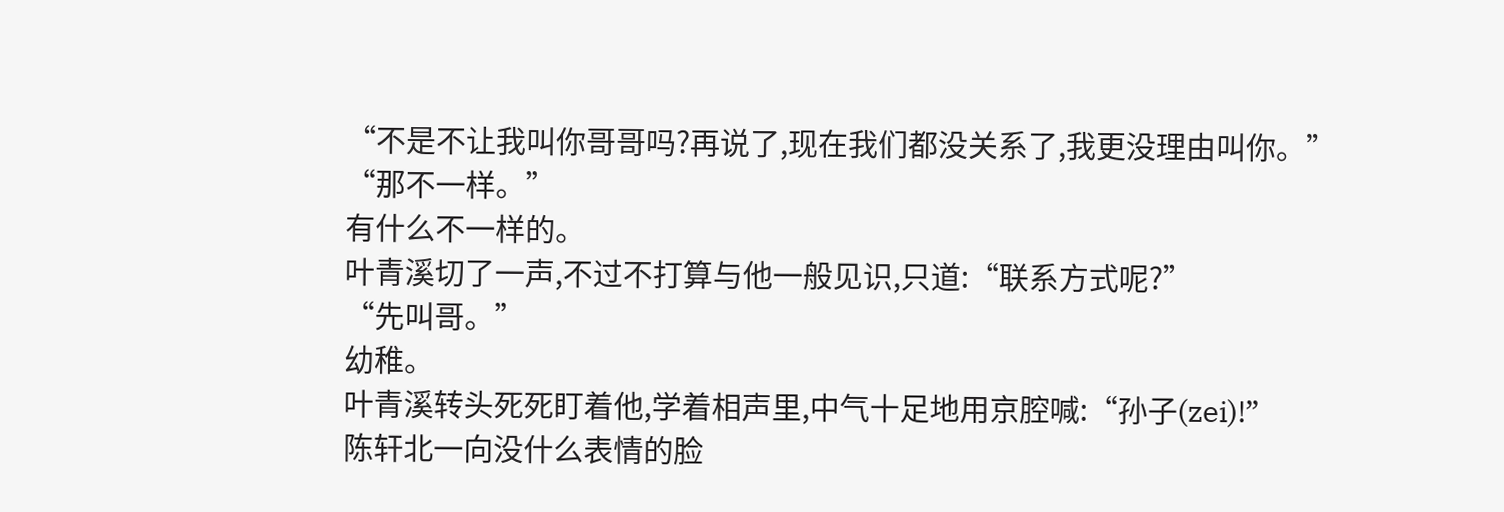“不是不让我叫你哥哥吗?再说了,现在我们都没关系了,我更没理由叫你。”
“那不一样。”
有什么不一样的。
叶青溪切了一声,不过不打算与他一般见识,只道:“联系方式呢?”
“先叫哥。”
幼稚。
叶青溪转头死死盯着他,学着相声里,中气十足地用京腔喊:“孙子(zei)!”
陈轩北一向没什么表情的脸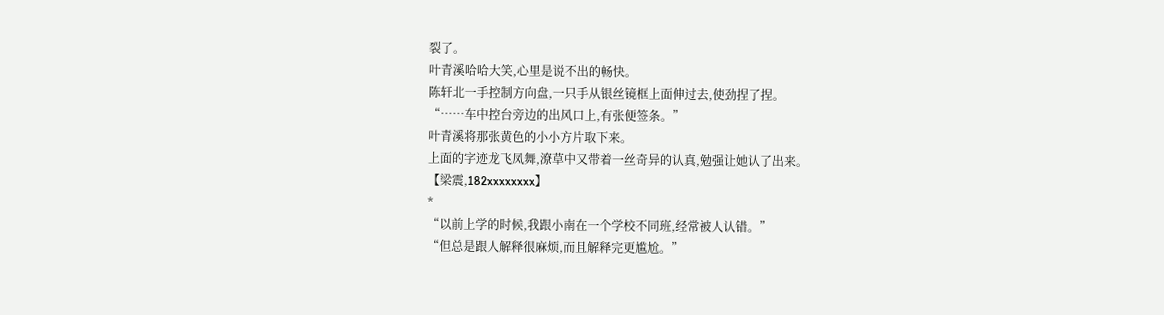裂了。
叶青溪哈哈大笑,心里是说不出的畅快。
陈轩北一手控制方向盘,一只手从银丝镜框上面伸过去,使劲捏了捏。
“……车中控台旁边的出风口上,有张便签条。”
叶青溪将那张黄色的小小方片取下来。
上面的字迹龙飞凤舞,潦草中又带着一丝奇异的认真,勉强让她认了出来。
【梁震,182xxxxxxxx】
*
“以前上学的时候,我跟小南在一个学校不同班,经常被人认错。”
“但总是跟人解释很麻烦,而且解释完更尴尬。”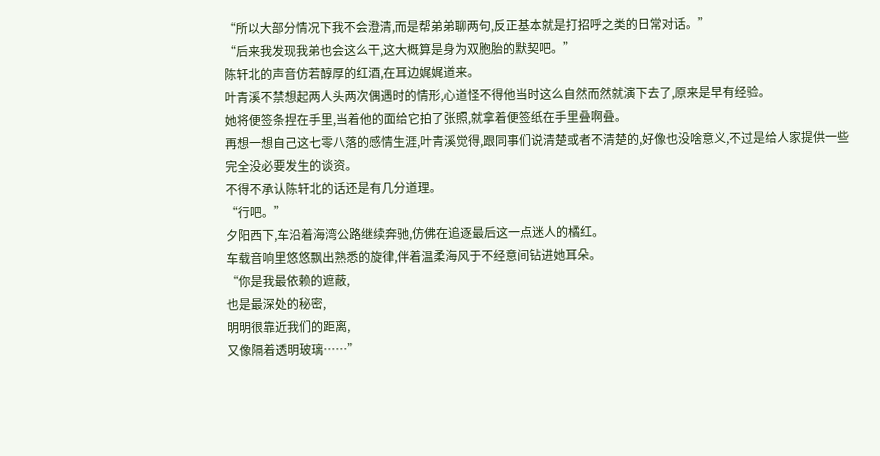“所以大部分情况下我不会澄清,而是帮弟弟聊两句,反正基本就是打招呼之类的日常对话。”
“后来我发现我弟也会这么干,这大概算是身为双胞胎的默契吧。”
陈轩北的声音仿若醇厚的红酒,在耳边娓娓道来。
叶青溪不禁想起两人头两次偶遇时的情形,心道怪不得他当时这么自然而然就演下去了,原来是早有经验。
她将便签条捏在手里,当着他的面给它拍了张照,就拿着便签纸在手里叠啊叠。
再想一想自己这七零八落的感情生涯,叶青溪觉得,跟同事们说清楚或者不清楚的,好像也没啥意义,不过是给人家提供一些完全没必要发生的谈资。
不得不承认陈轩北的话还是有几分道理。
“行吧。”
夕阳西下,车沿着海湾公路继续奔驰,仿佛在追逐最后这一点迷人的橘红。
车载音响里悠悠飘出熟悉的旋律,伴着温柔海风于不经意间钻进她耳朵。
“你是我最依赖的遮蔽,
也是最深处的秘密,
明明很靠近我们的距离,
又像隔着透明玻璃……”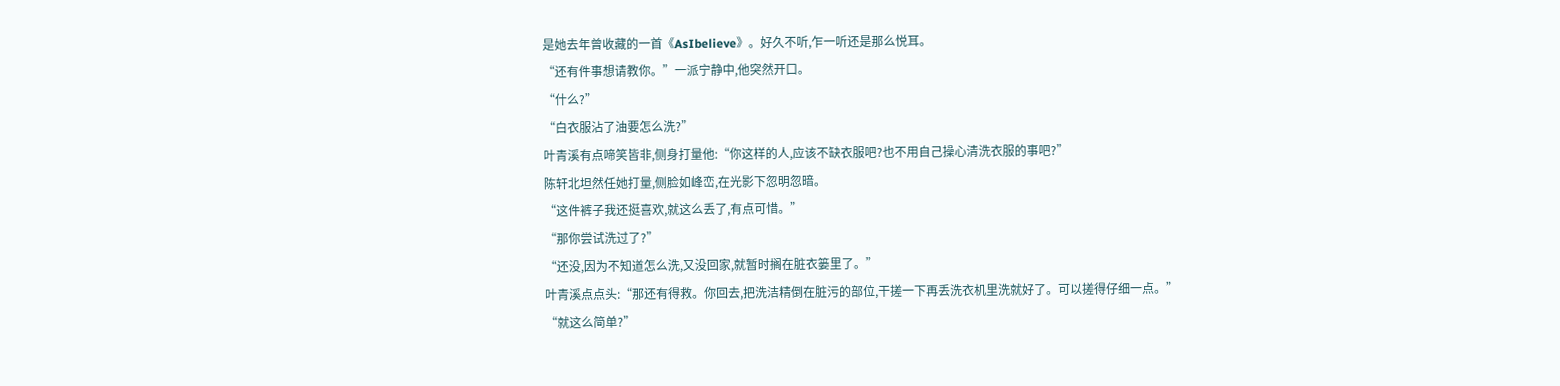是她去年曾收藏的一首《AsIbelieve》。好久不听,乍一听还是那么悦耳。
“还有件事想请教你。”一派宁静中,他突然开口。
“什么?”
“白衣服沾了油要怎么洗?”
叶青溪有点啼笑皆非,侧身打量他:“你这样的人,应该不缺衣服吧?也不用自己操心清洗衣服的事吧?”
陈轩北坦然任她打量,侧脸如峰峦,在光影下忽明忽暗。
“这件裤子我还挺喜欢,就这么丢了,有点可惜。”
“那你尝试洗过了?”
“还没,因为不知道怎么洗,又没回家,就暂时搁在脏衣篓里了。”
叶青溪点点头:“那还有得救。你回去,把洗洁精倒在脏污的部位,干搓一下再丢洗衣机里洗就好了。可以搓得仔细一点。”
“就这么简单?”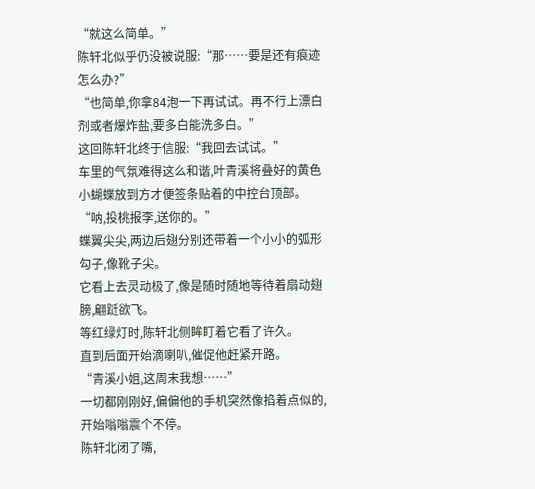“就这么简单。”
陈轩北似乎仍没被说服:“那……要是还有痕迹怎么办?”
“也简单,你拿84泡一下再试试。再不行上漂白剂或者爆炸盐,要多白能洗多白。”
这回陈轩北终于信服:“我回去试试。”
车里的气氛难得这么和谐,叶青溪将叠好的黄色小蝴蝶放到方才便签条贴着的中控台顶部。
“呐,投桃报李,送你的。”
蝶翼尖尖,两边后翅分别还带着一个小小的弧形勾子,像靴子尖。
它看上去灵动极了,像是随时随地等待着扇动翅膀,翩跹欲飞。
等红绿灯时,陈轩北侧眸盯着它看了许久。
直到后面开始滴喇叭,催促他赶紧开路。
“青溪小姐,这周末我想……”
一切都刚刚好,偏偏他的手机突然像掐着点似的,开始嗡嗡震个不停。
陈轩北闭了嘴,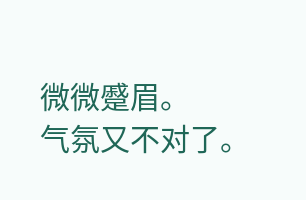微微蹙眉。
气氛又不对了。